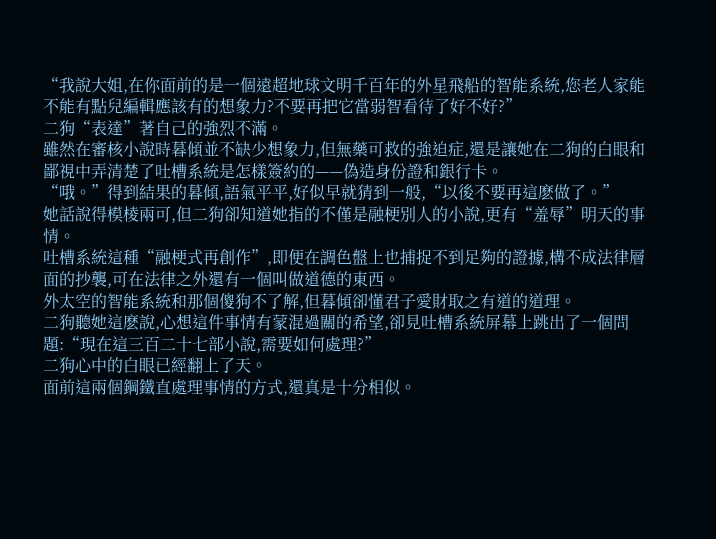“我說大姐,在你面前的是一個遠超地球文明千百年的外星飛船的智能系統,您老人家能不能有點兒編輯應該有的想象力?不要再把它當弱智看待了好不好?”
二狗“表達”著自己的強烈不滿。
雖然在審核小說時暮傾並不缺少想象力,但無藥可救的強迫症,還是讓她在二狗的白眼和鄙視中弄清楚了吐槽系統是怎樣簽約的——偽造身份證和銀行卡。
“哦。”得到結果的暮傾,語氣平平,好似早就猜到一般,“以後不要再這麽做了。”
她話說得模棱兩可,但二狗卻知道她指的不僅是融梗別人的小說,更有“羞辱”明天的事情。
吐槽系統這種“融梗式再創作”,即便在調色盤上也捕捉不到足夠的證據,構不成法律層面的抄襲,可在法律之外還有一個叫做道德的東西。
外太空的智能系統和那個傻狗不了解,但暮傾卻懂君子愛財取之有道的道理。
二狗聽她這麽說,心想這件事情有蒙混過關的希望,卻見吐槽系統屏幕上跳出了一個問題:“現在這三百二十七部小說,需要如何處理?”
二狗心中的白眼已經翻上了天。
面前這兩個鋼鐵直處理事情的方式,還真是十分相似。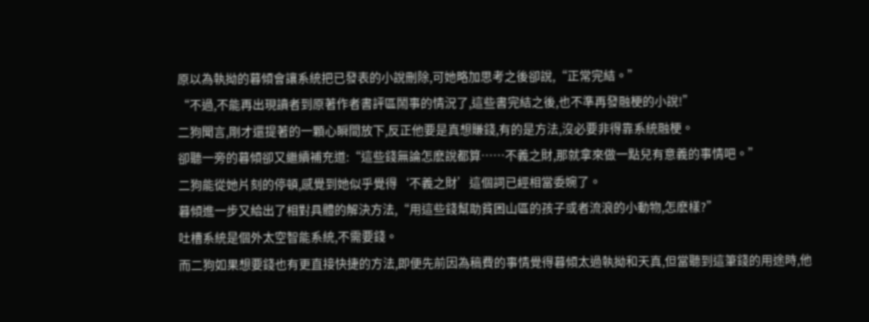原以為執拗的暮傾會讓系統把已發表的小說刪除,可她略加思考之後卻說,“正常完結。”
“不過,不能再出現讀者到原著作者書評區鬧事的情況了,這些書完結之後,也不準再發融梗的小說!”
二狗聞言,剛才還提著的一顆心瞬間放下,反正他要是真想賺錢,有的是方法,沒必要非得靠系統融梗。
卻聽一旁的暮傾卻又繼續補充道:“這些錢無論怎麽說都算……不義之財,那就拿來做一點兒有意義的事情吧。”
二狗能從她片刻的停頓,感覺到她似乎覺得‘不義之財’這個詞已經相當委婉了。
暮傾進一步又給出了相對具體的解決方法,“用這些錢幫助貧困山區的孩子或者流浪的小動物,怎麽樣?”
吐槽系統是個外太空智能系統,不需要錢。
而二狗如果想要錢也有更直接快捷的方法,即便先前因為稿費的事情覺得暮傾太過執拗和天真,但當聽到這筆錢的用途時,他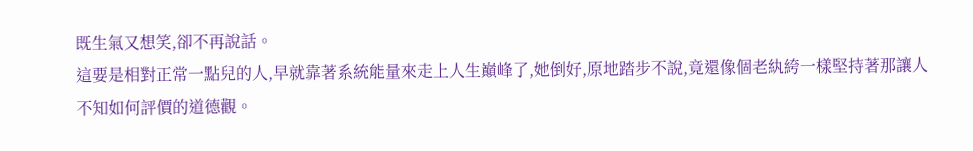既生氣又想笑,卻不再說話。
這要是相對正常一點兒的人,早就靠著系統能量來走上人生巔峰了,她倒好,原地踏步不說,竟還像個老紈絝一樣堅持著那讓人不知如何評價的道德觀。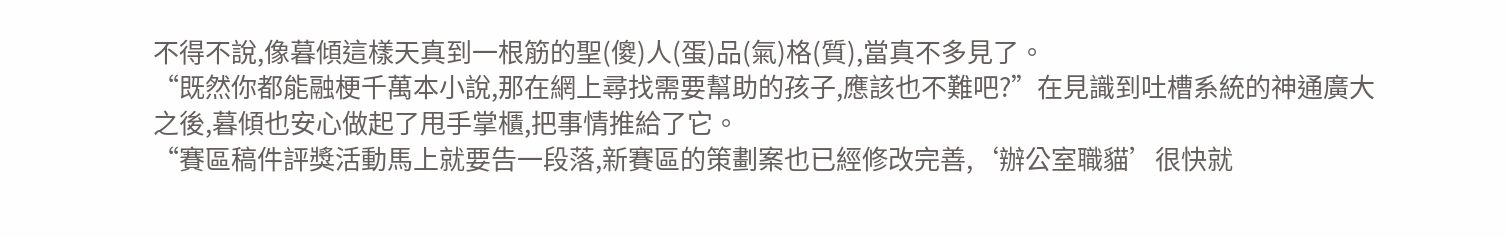不得不說,像暮傾這樣天真到一根筋的聖(傻)人(蛋)品(氣)格(質),當真不多見了。
“既然你都能融梗千萬本小說,那在網上尋找需要幫助的孩子,應該也不難吧?”在見識到吐槽系統的神通廣大之後,暮傾也安心做起了甩手掌櫃,把事情推給了它。
“賽區稿件評獎活動馬上就要告一段落,新賽區的策劃案也已經修改完善,‘辦公室職貓’很快就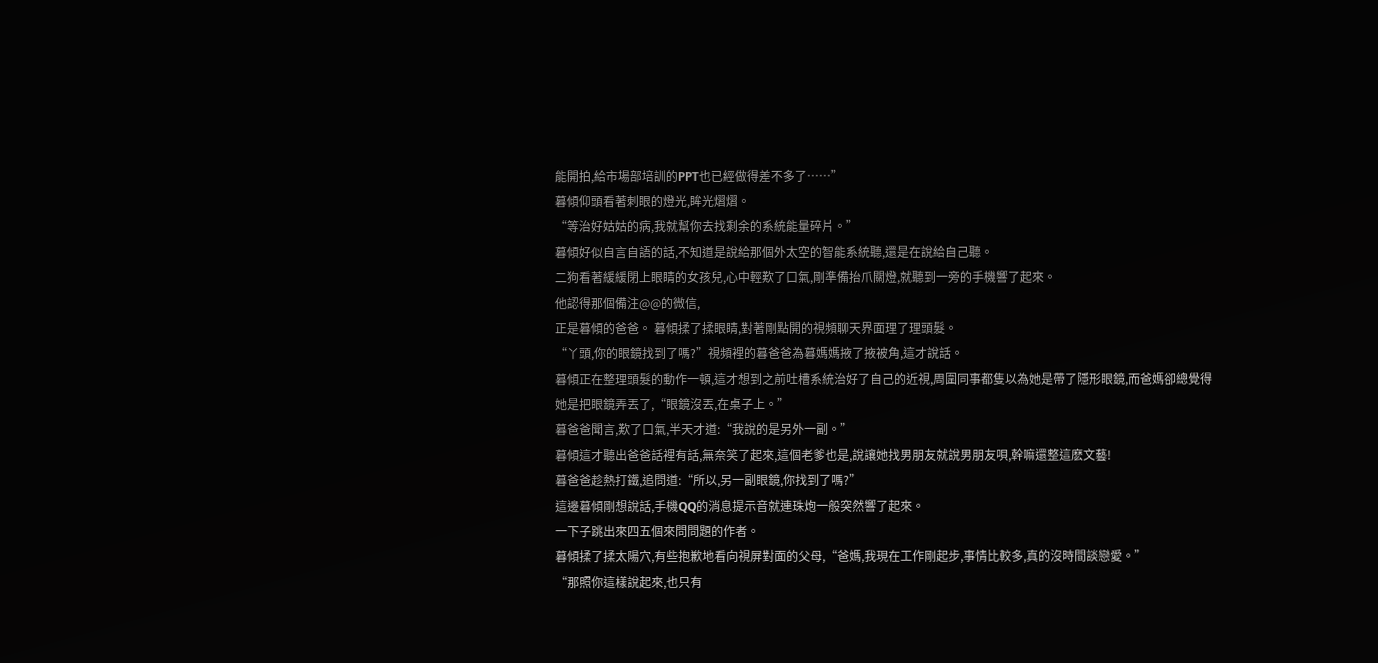能開拍,給市場部培訓的PPT也已經做得差不多了……”
暮傾仰頭看著刺眼的燈光,眸光熠熠。
“等治好姑姑的病,我就幫你去找剩余的系統能量碎片。”
暮傾好似自言自語的話,不知道是說給那個外太空的智能系統聽,還是在說給自己聽。
二狗看著緩緩閉上眼睛的女孩兒,心中輕歎了口氣,剛準備抬爪關燈,就聽到一旁的手機響了起來。
他認得那個備注@@的微信,
正是暮傾的爸爸。 暮傾揉了揉眼睛,對著剛點開的視頻聊天界面理了理頭髮。
“丫頭,你的眼鏡找到了嗎?”視頻裡的暮爸爸為暮媽媽掖了掖被角,這才說話。
暮傾正在整理頭髮的動作一頓,這才想到之前吐槽系統治好了自己的近視,周圍同事都隻以為她是帶了隱形眼鏡,而爸媽卻總覺得她是把眼鏡弄丟了,“眼鏡沒丟,在桌子上。”
暮爸爸聞言,歎了口氣,半天才道:“我說的是另外一副。”
暮傾這才聽出爸爸話裡有話,無奈笑了起來,這個老爹也是,說讓她找男朋友就說男朋友唄,幹嘛還整這麽文藝!
暮爸爸趁熱打鐵,追問道:“所以,另一副眼鏡,你找到了嗎?”
這邊暮傾剛想說話,手機QQ的消息提示音就連珠炮一般突然響了起來。
一下子跳出來四五個來問問題的作者。
暮傾揉了揉太陽穴,有些抱歉地看向視屏對面的父母,“爸媽,我現在工作剛起步,事情比較多,真的沒時間談戀愛。”
“那照你這樣說起來,也只有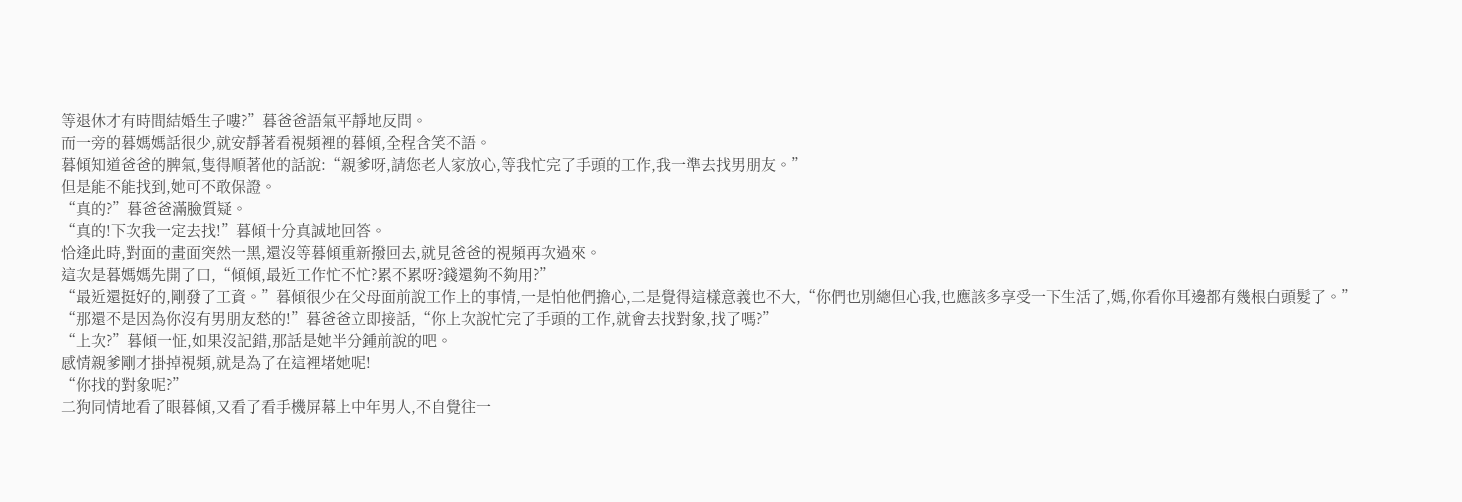等退休才有時間結婚生子嘍?”暮爸爸語氣平靜地反問。
而一旁的暮媽媽話很少,就安靜著看視頻裡的暮傾,全程含笑不語。
暮傾知道爸爸的脾氣,隻得順著他的話說:“親爹呀,請您老人家放心,等我忙完了手頭的工作,我一準去找男朋友。”
但是能不能找到,她可不敢保證。
“真的?”暮爸爸滿臉質疑。
“真的!下次我一定去找!”暮傾十分真誠地回答。
恰逢此時,對面的畫面突然一黑,還沒等暮傾重新撥回去,就見爸爸的視頻再次過來。
這次是暮媽媽先開了口,“傾傾,最近工作忙不忙?累不累呀?錢還夠不夠用?”
“最近還挺好的,剛發了工資。”暮傾很少在父母面前說工作上的事情,一是怕他們擔心,二是覺得這樣意義也不大,“你們也別總但心我,也應該多享受一下生活了,媽,你看你耳邊都有幾根白頭髮了。”
“那還不是因為你沒有男朋友愁的!”暮爸爸立即接話,“你上次說忙完了手頭的工作,就會去找對象,找了嗎?”
“上次?”暮傾一怔,如果沒記錯,那話是她半分鍾前說的吧。
感情親爹剛才掛掉視頻,就是為了在這裡堵她呢!
“你找的對象呢?”
二狗同情地看了眼暮傾,又看了看手機屏幕上中年男人,不自覺往一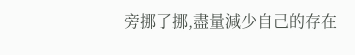旁挪了挪,盡量減少自己的存在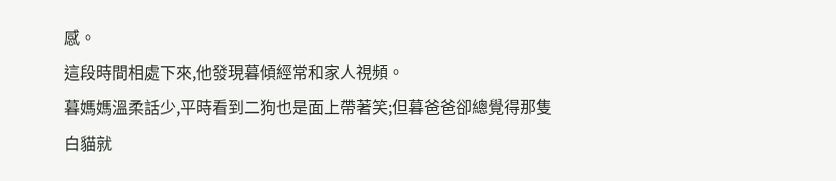感。
這段時間相處下來,他發現暮傾經常和家人視頻。
暮媽媽溫柔話少,平時看到二狗也是面上帶著笑;但暮爸爸卻總覺得那隻白貓就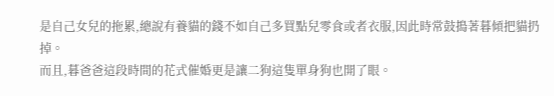是自己女兒的拖累,總說有養貓的錢不如自己多買點兒零食或者衣服,因此時常鼓搗著暮傾把貓扔掉。
而且,暮爸爸這段時間的花式催婚更是讓二狗這隻單身狗也開了眼。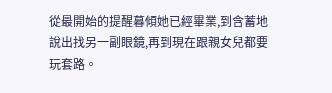從最開始的提醒暮傾她已經畢業,到含蓄地說出找另一副眼鏡,再到現在跟親女兒都要玩套路。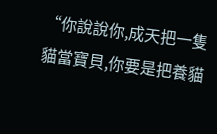“你說說你,成天把一隻貓當寶貝,你要是把養貓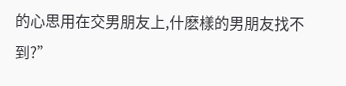的心思用在交男朋友上,什麽樣的男朋友找不到?”